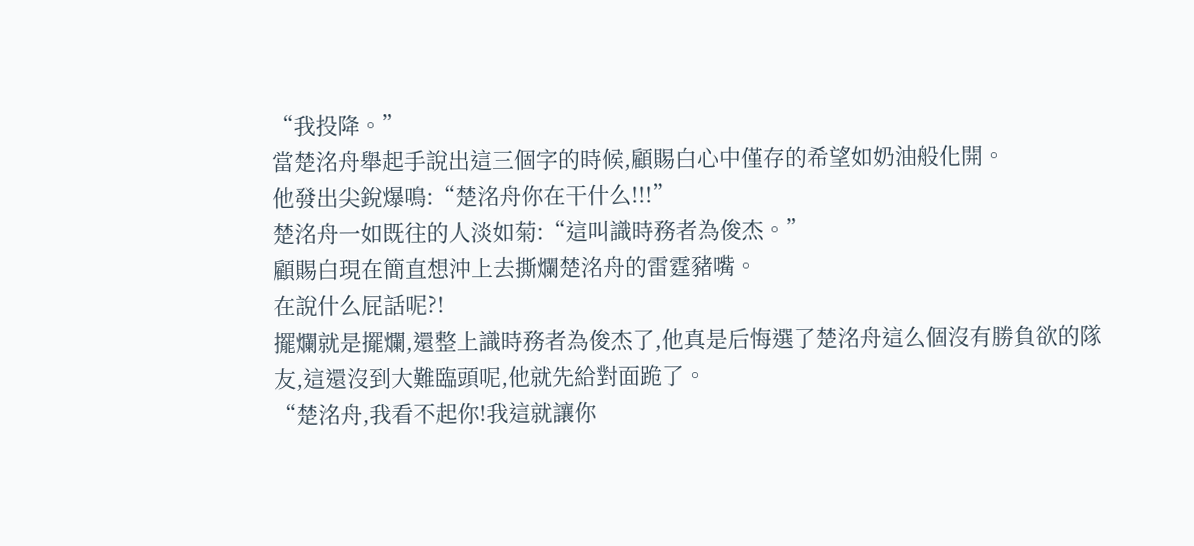“我投降。”
當楚洺舟舉起手說出這三個字的時候,顧賜白心中僅存的希望如奶油般化開。
他發出尖銳爆鳴:“楚洺舟你在干什么!!!”
楚洺舟一如既往的人淡如菊:“這叫識時務者為俊杰。”
顧賜白現在簡直想沖上去撕爛楚洺舟的雷霆豬嘴。
在說什么屁話呢?!
擺爛就是擺爛,還整上識時務者為俊杰了,他真是后悔選了楚洺舟這么個沒有勝負欲的隊友,這還沒到大難臨頭呢,他就先給對面跪了。
“楚洺舟,我看不起你!我這就讓你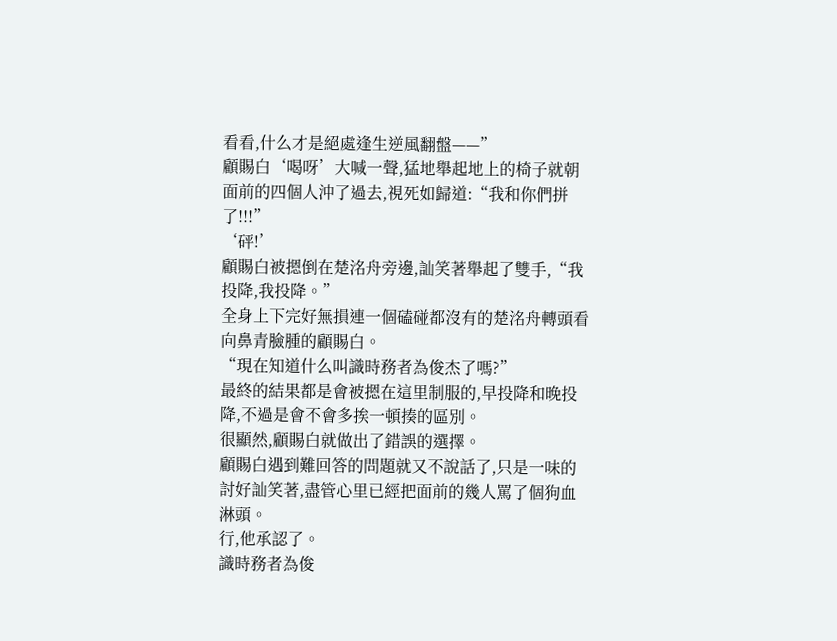看看,什么才是絕處逢生逆風翻盤——”
顧賜白‘喝呀’大喊一聲,猛地舉起地上的椅子就朝面前的四個人沖了過去,視死如歸道:“我和你們拼了!!!”
‘砰!’
顧賜白被摁倒在楚洺舟旁邊,訕笑著舉起了雙手,“我投降,我投降。”
全身上下完好無損連一個磕碰都沒有的楚洺舟轉頭看向鼻青臉腫的顧賜白。
“現在知道什么叫識時務者為俊杰了嗎?”
最終的結果都是會被摁在這里制服的,早投降和晚投降,不過是會不會多挨一頓揍的區別。
很顯然,顧賜白就做出了錯誤的選擇。
顧賜白遇到難回答的問題就又不說話了,只是一味的討好訕笑著,盡管心里已經把面前的幾人罵了個狗血淋頭。
行,他承認了。
識時務者為俊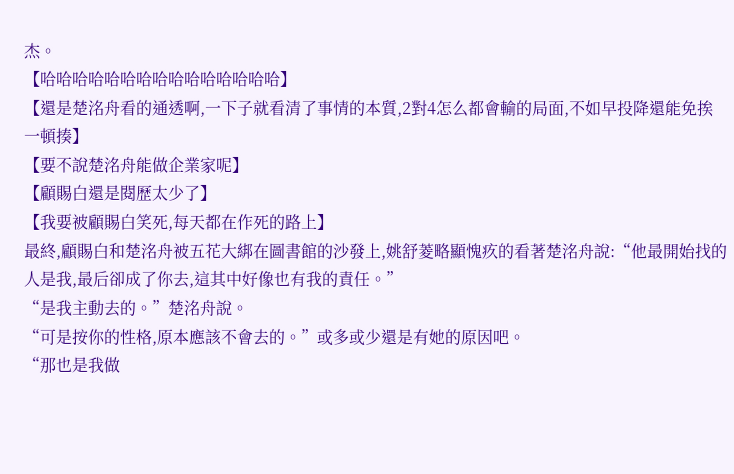杰。
【哈哈哈哈哈哈哈哈哈哈哈哈哈哈哈】
【還是楚洺舟看的通透啊,一下子就看清了事情的本質,2對4怎么都會輸的局面,不如早投降還能免挨一頓揍】
【要不說楚洺舟能做企業家呢】
【顧賜白還是閱歷太少了】
【我要被顧賜白笑死,每天都在作死的路上】
最終,顧賜白和楚洺舟被五花大綁在圖書館的沙發上,姚舒菱略顯愧疚的看著楚洺舟說:“他最開始找的人是我,最后卻成了你去,這其中好像也有我的責任。”
“是我主動去的。”楚洺舟說。
“可是按你的性格,原本應該不會去的。”或多或少還是有她的原因吧。
“那也是我做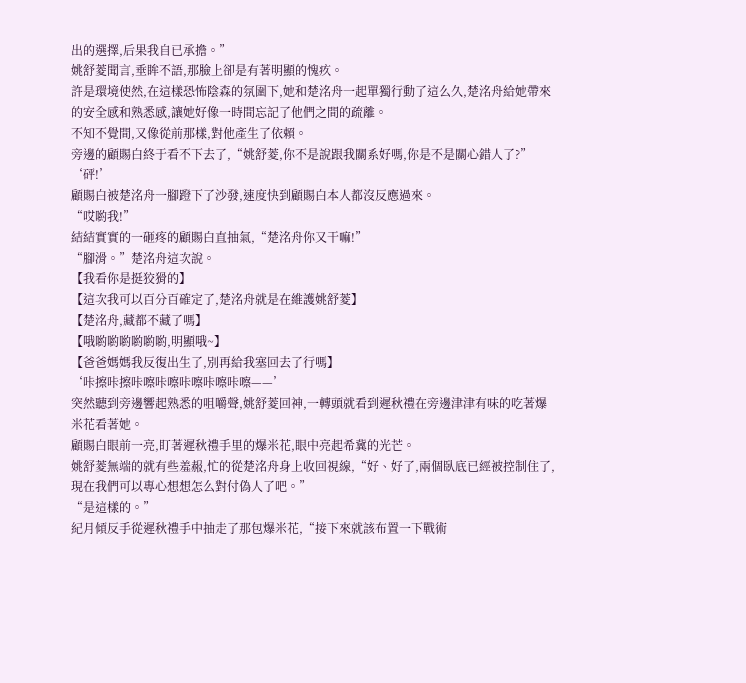出的選擇,后果我自已承擔。”
姚舒菱聞言,垂眸不語,那臉上卻是有著明顯的愧疚。
許是環境使然,在這樣恐怖陰森的氛圍下,她和楚洺舟一起單獨行動了這么久,楚洺舟給她帶來的安全感和熟悉感,讓她好像一時間忘記了他們之間的疏離。
不知不覺間,又像從前那樣,對他產生了依賴。
旁邊的顧賜白終于看不下去了,“姚舒菱,你不是說跟我關系好嗎,你是不是關心錯人了?”
‘砰!’
顧賜白被楚洺舟一腳蹬下了沙發,速度快到顧賜白本人都沒反應過來。
“哎喲我!”
結結實實的一砸疼的顧賜白直抽氣,“楚洺舟你又干嘛!”
“腳滑。”楚洺舟這次說。
【我看你是挺狡猾的】
【這次我可以百分百確定了,楚洺舟就是在維護姚舒菱】
【楚洺舟,藏都不藏了嗎】
【哦喲喲喲喲喲喲,明顯哦~】
【爸爸媽媽我反復出生了,別再給我塞回去了行嗎】
‘咔擦咔擦咔嚓咔嚓咔嚓咔嚓咔嚓——’
突然聽到旁邊響起熟悉的咀嚼聲,姚舒菱回神,一轉頭就看到遲秋禮在旁邊津津有味的吃著爆米花看著她。
顧賜白眼前一亮,盯著遲秋禮手里的爆米花,眼中亮起希冀的光芒。
姚舒菱無端的就有些羞赧,忙的從楚洺舟身上收回視線,“好、好了,兩個臥底已經被控制住了,現在我們可以專心想想怎么對付偽人了吧。”
“是這樣的。”
紀月傾反手從遲秋禮手中抽走了那包爆米花,“接下來就該布置一下戰術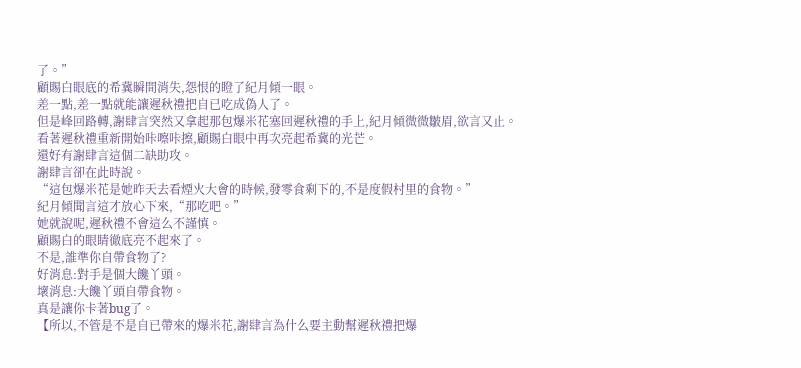了。”
顧賜白眼底的希冀瞬間消失,怨恨的瞪了紀月傾一眼。
差一點,差一點就能讓遲秋禮把自已吃成偽人了。
但是峰回路轉,謝肆言突然又拿起那包爆米花塞回遲秋禮的手上,紀月傾微微皺眉,欲言又止。
看著遲秋禮重新開始咔嚓咔擦,顧賜白眼中再次亮起希冀的光芒。
還好有謝肆言這個二缺助攻。
謝肆言卻在此時說。
“這包爆米花是她昨天去看煙火大會的時候,發零食剩下的,不是度假村里的食物。”
紀月傾聞言這才放心下來,“那吃吧。”
她就說呢,遲秋禮不會這么不謹慎。
顧賜白的眼睛徹底亮不起來了。
不是,誰準你自帶食物了?
好消息:對手是個大饞丫頭。
壞消息:大饞丫頭自帶食物。
真是讓你卡著bug了。
【所以,不管是不是自已帶來的爆米花,謝肆言為什么要主動幫遲秋禮把爆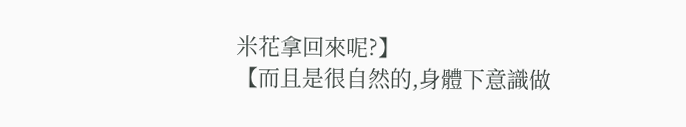米花拿回來呢?】
【而且是很自然的,身體下意識做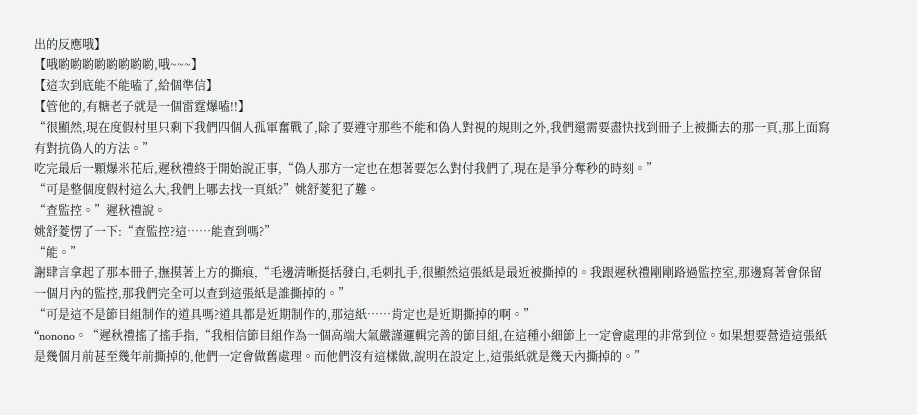出的反應哦】
【哦喲喲喲喲喲喲喲喲,哦~~~】
【這次到底能不能嗑了,給個準信】
【管他的,有糖老子就是一個雷霆爆嗑!!】
“很顯然,現在度假村里只剩下我們四個人孤軍奮戰了,除了要遵守那些不能和偽人對視的規則之外,我們還需要盡快找到冊子上被撕去的那一頁,那上面寫有對抗偽人的方法。”
吃完最后一顆爆米花后,遲秋禮終于開始說正事,“偽人那方一定也在想著要怎么對付我們了,現在是爭分奪秒的時刻。”
“可是整個度假村這么大,我們上哪去找一頁紙?”姚舒菱犯了難。
“查監控。”遲秋禮說。
姚舒菱愣了一下:“查監控?這……能查到嗎?”
“能。”
謝肆言拿起了那本冊子,撫摸著上方的撕痕,“毛邊清晰挺括發白,毛刺扎手,很顯然這張紙是最近被撕掉的。我跟遲秋禮剛剛路過監控室,那邊寫著會保留一個月內的監控,那我們完全可以查到這張紙是誰撕掉的。”
“可是這不是節目組制作的道具嗎?道具都是近期制作的,那這紙……肯定也是近期撕掉的啊。”
“nonono。“遲秋禮搖了搖手指,“我相信節目組作為一個高端大氣嚴謹邏輯完善的節目組,在這種小細節上一定會處理的非常到位。如果想要營造這張紙是幾個月前甚至幾年前撕掉的,他們一定會做舊處理。而他們沒有這樣做,說明在設定上,這張紙就是幾天內撕掉的。”